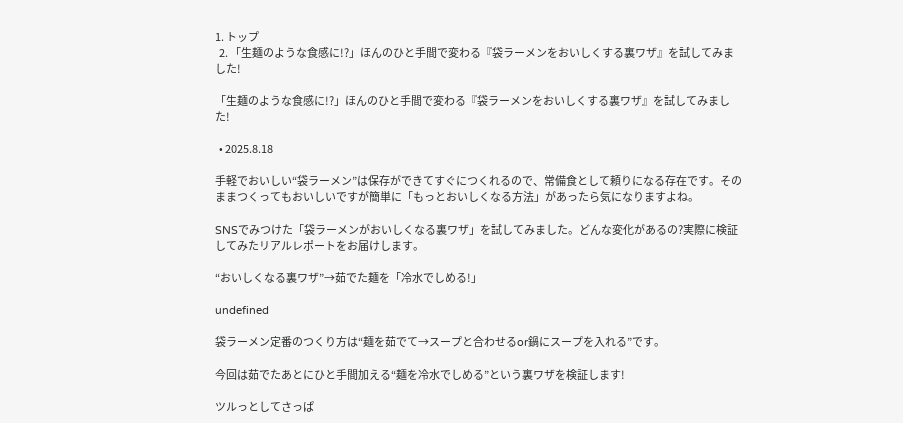1. トップ
  2. 「生麺のような食感に!?」ほんのひと手間で変わる『袋ラーメンをおいしくする裏ワザ』を試してみました!

「生麺のような食感に!?」ほんのひと手間で変わる『袋ラーメンをおいしくする裏ワザ』を試してみました!

  • 2025.8.18

手軽でおいしい“袋ラーメン”は保存ができてすぐにつくれるので、常備食として頼りになる存在です。そのままつくってもおいしいですが簡単に「もっとおいしくなる方法」があったら気になりますよね。

SNSでみつけた「袋ラーメンがおいしくなる裏ワザ」を試してみました。どんな変化があるの?実際に検証してみたリアルレポートをお届けします。

“おいしくなる裏ワザ”→茹でた麺を「冷水でしめる!」

undefined

袋ラーメン定番のつくり方は“麺を茹でて→スープと合わせるor鍋にスープを入れる”です。

今回は茹でたあとにひと手間加える“麺を冷水でしめる”という裏ワザを検証します!

ツルっとしてさっぱ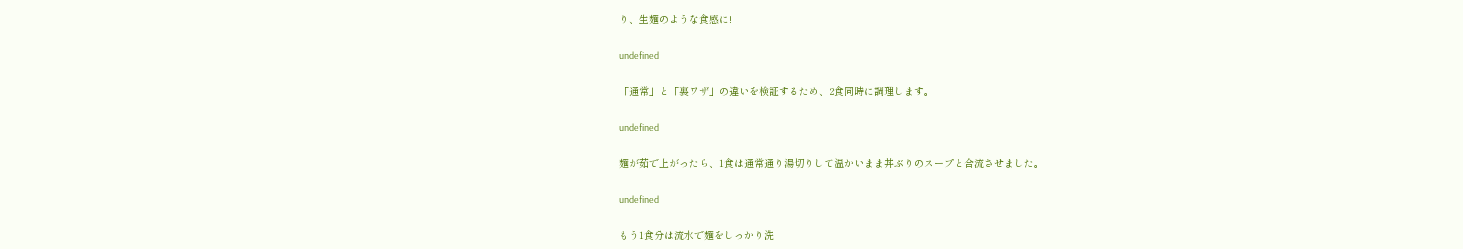り、生麺のような食感に!

undefined

「通常」と「裏ワザ」の違いを検証するため、2食同時に調理します。

undefined

麺が茹で上がったら、1食は通常通り湯切りして温かいまま丼ぶりのスープと合流させました。

undefined

もう1食分は流水で麺をしっかり洗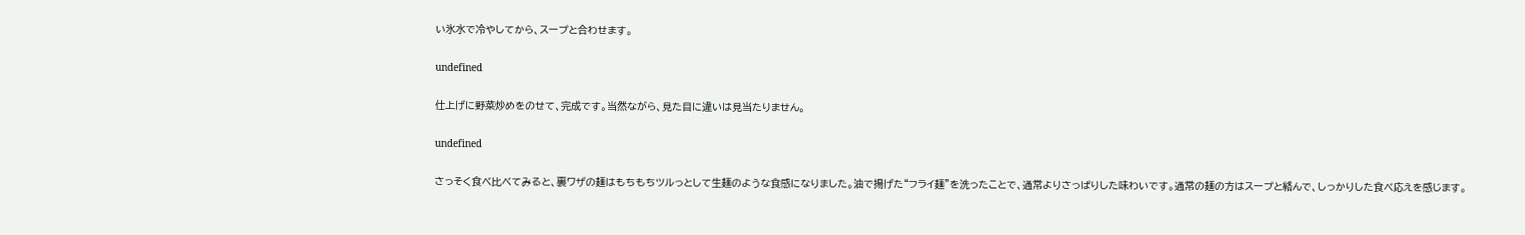い氷水で冷やしてから、スープと合わせます。

undefined

仕上げに野菜炒めをのせて、完成です。当然ながら、見た目に違いは見当たりません。

undefined

さっそく食べ比べてみると、裏ワザの麺はもちもちツルっとして生麺のような食感になりました。油で揚げた“フライ麺”を洗ったことで、通常よりさっぱりした味わいです。通常の麺の方はスープと絡んで、しっかりした食べ応えを感じます。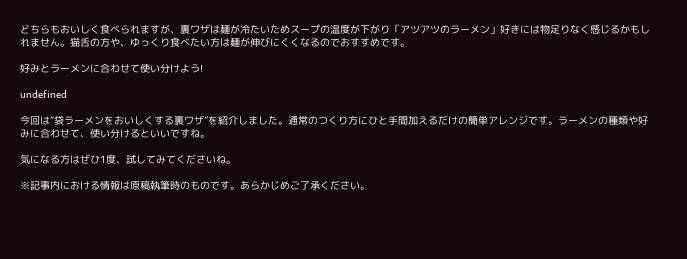どちらもおいしく食べられますが、裏ワザは麺が冷たいためスープの温度が下がり「アツアツのラーメン」好きには物足りなく感じるかもしれません。猫舌の方や、ゆっくり食べたい方は麺が伸びにくくなるのでおすすめです。

好みとラーメンに合わせて使い分けよう!

undefined

今回は“袋ラーメンをおいしくする裏ワザ”を紹介しました。通常のつくり方にひと手間加えるだけの簡単アレンジです。ラーメンの種類や好みに合わせて、使い分けるといいですね。

気になる方はぜひ1度、試してみてくださいね。

※記事内における情報は原稿執筆時のものです。あらかじめご了承ください。